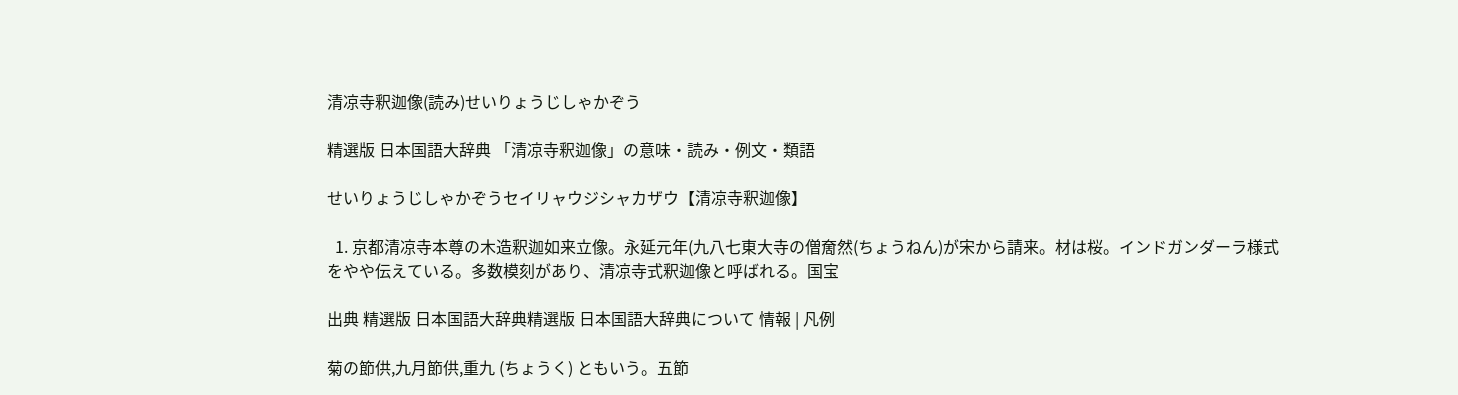清凉寺釈迦像(読み)せいりょうじしゃかぞう

精選版 日本国語大辞典 「清凉寺釈迦像」の意味・読み・例文・類語

せいりょうじしゃかぞうセイリャウジシャカザウ【清凉寺釈迦像】

  1. 京都清凉寺本尊の木造釈迦如来立像。永延元年(九八七東大寺の僧奝然(ちょうねん)が宋から請来。材は桜。インドガンダーラ様式をやや伝えている。多数模刻があり、清凉寺式釈迦像と呼ばれる。国宝

出典 精選版 日本国語大辞典精選版 日本国語大辞典について 情報 | 凡例

菊の節供,九月節供,重九 (ちょうく) ともいう。五節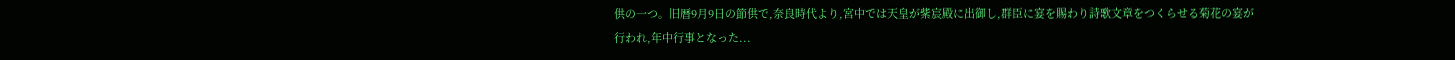供の一つ。旧暦9月9日の節供で,奈良時代より,宮中では天皇が紫宸殿に出御し,群臣に宴を賜わり詩歌文章をつくらせる菊花の宴が行われ,年中行事となった...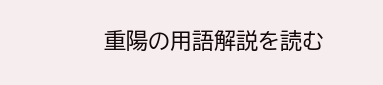重陽の用語解説を読む